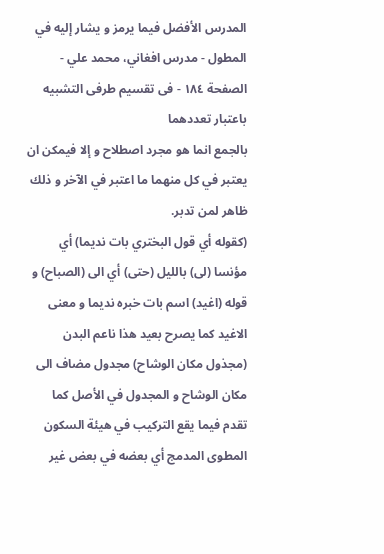المدرس الأفضل فيما يرمز و يشار إليه في المطول - مدرس افغاني، محمد علي - الصفحة ١٨٤ - فى تقسيم طرفى التشبيه باعتبار تعددهما
بالجمع انما هو مجرد اصطلاح و إلا فيمكن ان يعتبر في كل منهما ما اعتبر في الآخر و ذلك ظاهر لمن تدبر.
(كقوله أي قول البختري بات نديما) أي مؤنسا (لى) بالليل (حتى) أي الى (الصباح) و قوله (اغيد) اسم بات خبره نديما و معنى الاغيد كما يصرح بعيد هذا ناعم البدن (مجذول مكان الوشاح) مجدول مضاف الى مكان الوشاح و المجدول في الأصل كما تقدم فيما يقع التركيب في هيئة السكون المطوى المدمج أي بعضه في بعض غير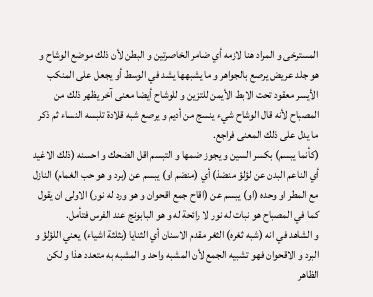المسترخى و المراد هنا لازمه أي ضامر الخاصرتين و البطن لأن ذلك موضع الوشاح و هو جلد عريض يرصع بالجواهر و ما يشبهها يشد في الوسط أو يجعل على المنكب الأيسر معقود تحت الابط الأيمن للتزين و للوشاح أيضا معنى آخر يظهر ذلك من المصباح لأنه قال الوشاح شيء ينسج من أديم و يرصع شبه قلادة تلبسه النساء ثم ذكر ما يدل على ذلك المعنى فراجع.
(كأنما يبسم) بكسر السين و يجوز ضمها و التبسم اقل الضحك و احسنه (ذلك الاغيد أي الناعم البدن عن لؤلؤ منضذ) أي (منضم او) يبسم عن (برد و هو حب الغمام) النازل مع المطر او وحده (او) يبسم عن (اقاح جمع اقحوان و هو ورد له نور) الاولى ان يقول كما في المصباح هو نبات له نور لا رائحة له و هو البابونج عند الفرس فتأمل.
و الشاهد في انه (شبه ثغره) الثغر مقدم الاسنان أي الثنايا (بثلثة اشياء) يعني اللؤلؤ و البرد و الاقحوان فهو تشبيه الجمع لأن المشبه واحد و المشبه به متعدد هذا و لكن الظاهر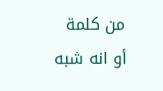من كلمة أو انه شبه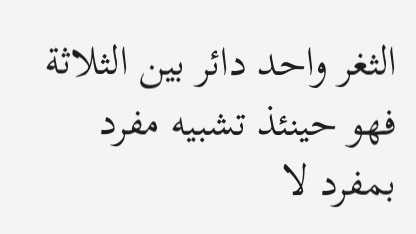الثغر واحد دائر بين الثلاثة فهو حينئذ تشبيه مفرد بمفرد لا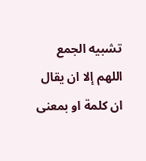تشبيه الجمع اللهم إلا ان يقال ان كلمة او بمعنى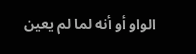الواو أو أنه لما لم يعين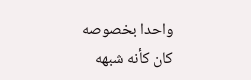واحدا بخصوصه كان كأنه شبهه